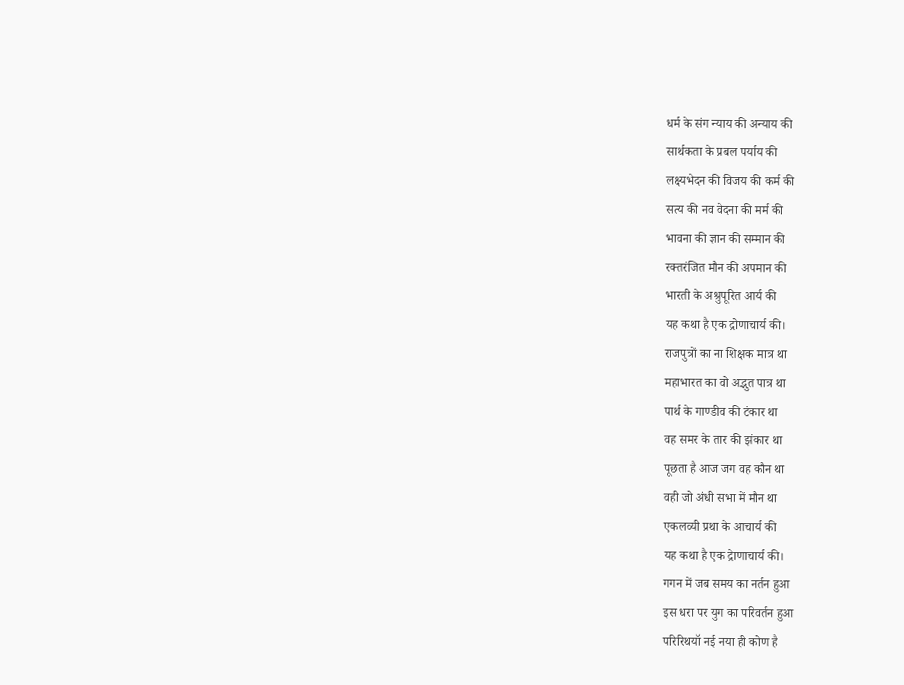धर्म के संग न्याय की अन्याय की
सार्थकता के प्रबल पर्याय की
लक्ष्यभेदन की विजय की कर्म की
सत्य की नव वेदना की मर्म की
भावना की ज्ञान की सम्मान की
रक्तरंजित मौन की अपमान की
भारती के अश्रुपूरित आर्य की
यह कथा है एक द्रोणाचार्य की।
राजपुत्रों का ना शिक्षक मात्र था
महाभारत का वो अद्भुत पात्र था
पार्थ के गाण्डीव की टंकार था
वह समर के तार की झंकार था
पूछता है आज जग वह कौन था
वही जो अंधी सभा में मौन था
एकलव्यी प्रथा के आचार्य की
यह कथा है एक द्रेाणाचार्य की।
गगन में जब समय का नर्तन हुआ
इस धरा पर युग का परिवर्तन हुआ
परिरिथयॉ नई नया ही कोण है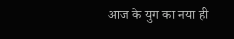आज के युग का नया ही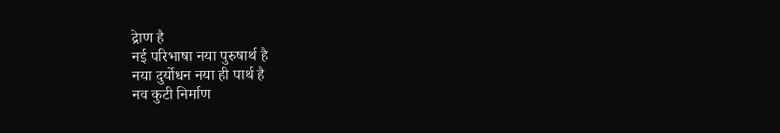द्रेाण है
नई परिभाषा नया पुरुषार्थ है
नया दुर्योधन नया ही पार्थ है
नव कुटी निर्माण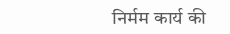निर्मम कार्य की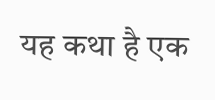यह कथा है एक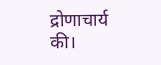द्रोणाचार्य की।